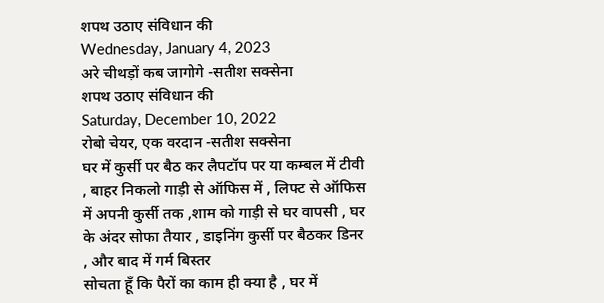शपथ उठाए संविधान की
Wednesday, January 4, 2023
अरे चीथड़ों कब जागोगे -सतीश सक्सेना
शपथ उठाए संविधान की
Saturday, December 10, 2022
रोबो चेयर, एक वरदान -सतीश सक्सेना
घर में कुर्सी पर बैठ कर लैपटॉप पर या कम्बल में टीवी , बाहर निकलो गाड़ी से ऑफिस में , लिफ्ट से ऑफिस में अपनी कुर्सी तक ,शाम को गाड़ी से घर वापसी , घर के अंदर सोफा तैयार , डाइनिंग कुर्सी पर बैठकर डिनर , और बाद में गर्म बिस्तर
सोचता हूँ कि पैरों का काम ही क्या है , घर में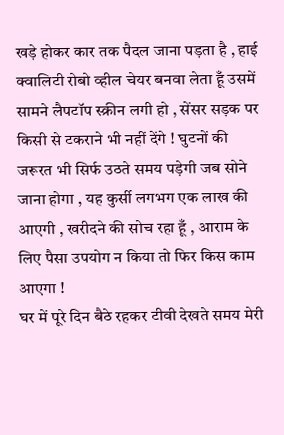खड़े होकर कार तक पैदल जाना पड़ता है , हाई क्वालिटी रोबो व्हील चेयर बनवा लेता हूँ उसमें सामने लैपटॉप स्क्रीन लगी हो , सेंसर सड़क पर किसी से टकराने भी नहीं देंगे ! घुटनों की जरूरत भी सिर्फ उठते समय पड़ेगी जब सोने जाना होगा , यह कुर्सी लगभग एक लाख की आएगी , खरीदने की सोच रहा हूँ , आराम के लिए पैसा उपयोग न किया तो फिर किस काम आएगा !
घर में पूरे दिन बैठे रहकर टीवी देखते समय मेरी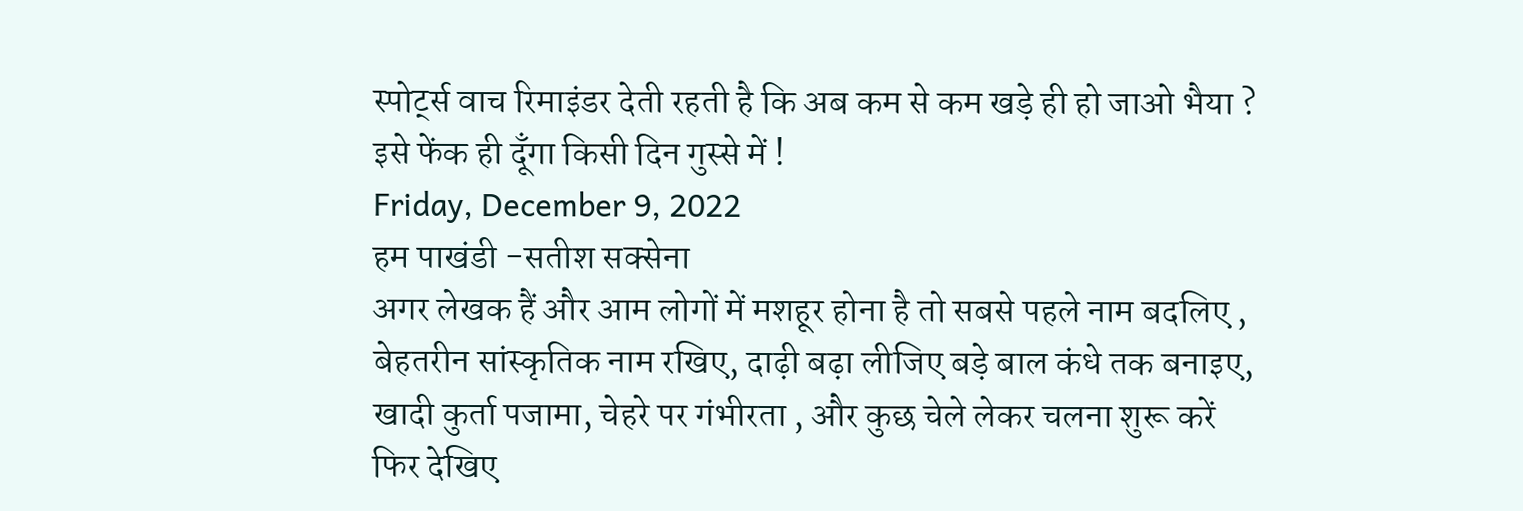स्पोर्ट्स वाच रिमाइंडर देती रहती है कि अब कम से कम खड़े ही हो जाओ भैया ? इसे फेंक ही दूँगा किसी दिन गुस्से में !
Friday, December 9, 2022
हम पाखंडी -सतीश सक्सेना
अगर लेखक हैं और आम लोगों में मशहूर होना है तो सबसे पहले नाम बदलिए , बेहतरीन सांस्कृतिक नाम रखिए, दाढ़ी बढ़ा लीजिए बड़े बाल कंधे तक बनाइए, खादी कुर्ता पजामा, चेहरे पर गंभीरता , और कुछ चेले लेकर चलना शुरू करें फिर देखिए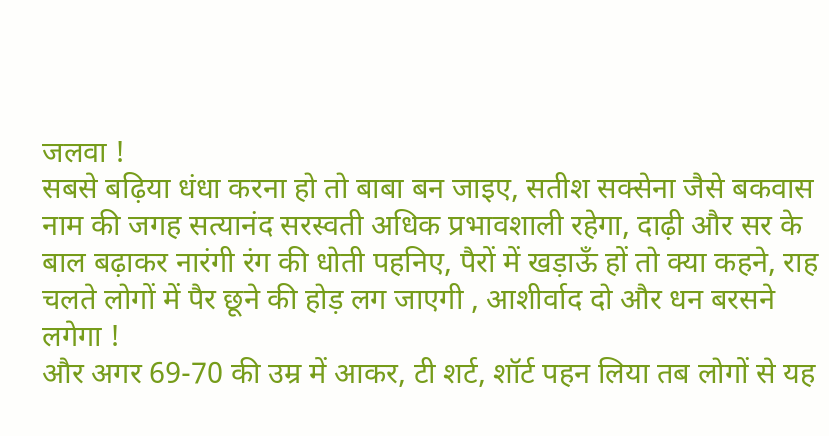जलवा !
सबसे बढ़िया धंधा करना हो तो बाबा बन जाइए, सतीश सक्सेना जैसे बकवास नाम की जगह सत्यानंद सरस्वती अधिक प्रभावशाली रहेगा, दाढ़ी और सर के बाल बढ़ाकर नारंगी रंग की धोती पहनिए, पैरों में खड़ाऊँ हों तो क्या कहने, राह चलते लोगों में पैर छूने की होड़ लग जाएगी , आशीर्वाद दो और धन बरसने लगेगा !
और अगर 69-70 की उम्र में आकर, टी शर्ट, शॉर्ट पहन लिया तब लोगों से यह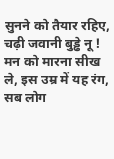सुनने को तैयार रहिए, चढ़ी जवानी बुड्ढे नू ! मन को मारना सीख ले, इस उम्र में यह रंग, सब लोग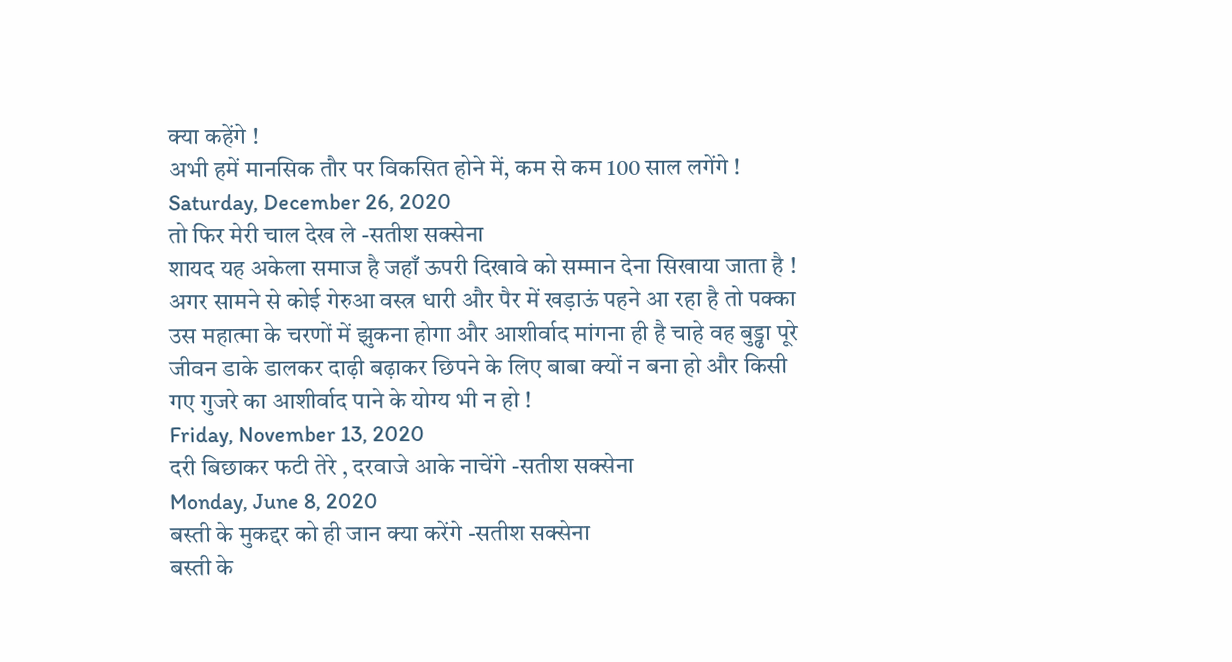क्या कहेंगे !
अभी हमें मानसिक तौर पर विकसित होने में, कम से कम 100 साल लगेंगे !
Saturday, December 26, 2020
तो फिर मेरी चाल देख ले -सतीश सक्सेना
शायद यह अकेला समाज है जहाँ ऊपरी दिखावे को सम्मान देना सिखाया जाता है ! अगर सामने से कोई गेरुआ वस्त्र धारी और पैर में खड़ाऊं पहने आ रहा है तो पक्का उस महात्मा के चरणों में झुकना होगा और आशीर्वाद मांगना ही है चाहे वह बुड्ढा पूरे जीवन डाके डालकर दाढ़ी बढ़ाकर छिपने के लिए बाबा क्यों न बना हो और किसी गए गुजरे का आशीर्वाद पाने के योग्य भी न हो !
Friday, November 13, 2020
दरी बिछाकर फटी तेरे , दरवाजे आके नाचेंगे -सतीश सक्सेना
Monday, June 8, 2020
बस्ती के मुकद्दर को ही जान क्या करेंगे -सतीश सक्सेना
बस्ती के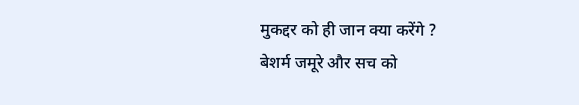मुकद्दर को ही जान क्या करेंगे ?
बेशर्म जमूरे और सच को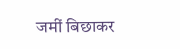जमीं बिछाकर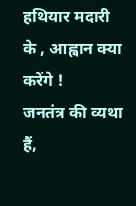हथियार मदारी के , आह्वान क्या करेंगे !
जनतंत्र की व्यथा हैं,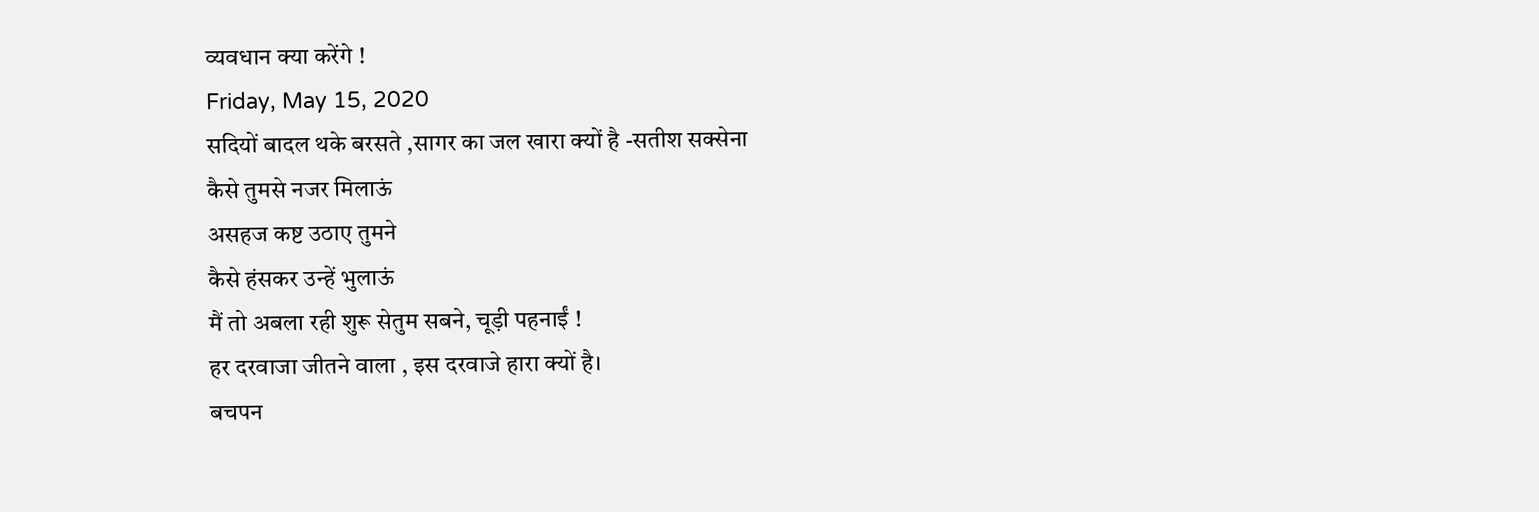व्यवधान क्या करेंगे !
Friday, May 15, 2020
सदियों बादल थके बरसते ,सागर का जल खारा क्यों है -सतीश सक्सेना
कैसे तुमसे नजर मिलाऊं
असहज कष्ट उठाए तुमने
कैसे हंसकर उन्हें भुलाऊं
मैं तो अबला रही शुरू सेतुम सबने, चूड़ी पहनाईं !
हर दरवाजा जीतने वाला , इस दरवाजे हारा क्यों है।
बचपन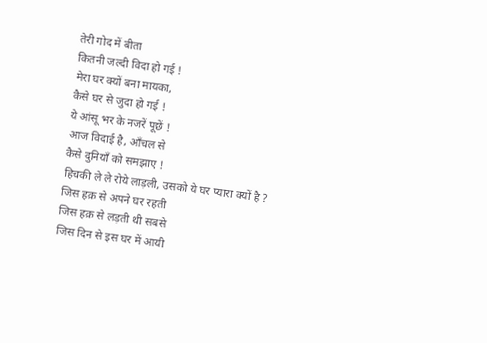तेरी गोद में बीता
कितनी जल्दी विदा हो गई !
मेरा घर क्यों बना मायका,
कैसे घर से जुदा हो गई !
ये आंसू भर के नजरें पूछें !
आज विदाई है, आँचल से
कैसे दुनियाँ को समझाए !
हिचकी ले ले रोये लाड़ली, उसको ये घर प्यारा क्यों है ?
जिस हक़ से अपने घर रहती
जिस हक़ से लड़ती थी सबसे
जिस दिन से इस घर में आयी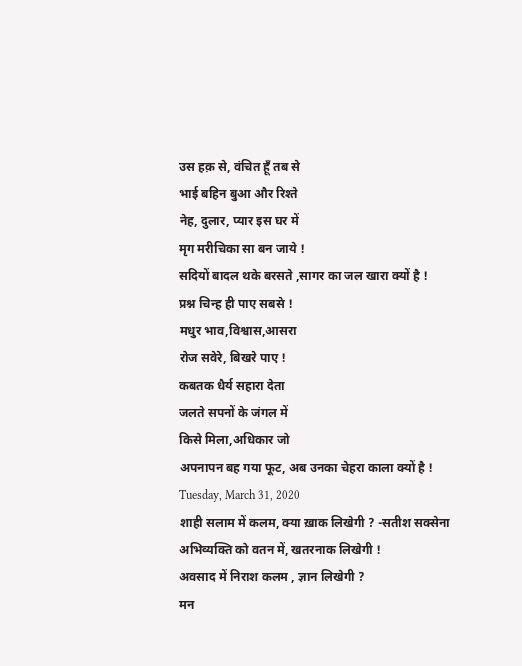उस हक़ से, वंचित हूँ तब से
भाई बहिन बुआ और रिश्ते
नेह, दुलार, प्यार इस घर में
मृग मरीचिका सा बन जाये !
सदियों बादल थके बरसते ,सागर का जल खारा क्यों है !
प्रश्न चिन्ह ही पाए सबसे !
मधुर भाव,विश्वास,आसरा
रोज सवेरे, बिखरे पाए !
कबतक धैर्य सहारा देता
जलते सपनों के जंगल में
किसे मिला,अधिकार जो
अपनापन बह गया फूट, अब उनका चेहरा काला क्यों है !
Tuesday, March 31, 2020
शाही सलाम में कलम, क्या ख़ाक लिखेगी ? -सतीश सक्सेना
अभिव्यक्ति को वतन में, खतरनाक लिखेगी !
अवसाद में निराश कलम , ज्ञान लिखेगी ?
मन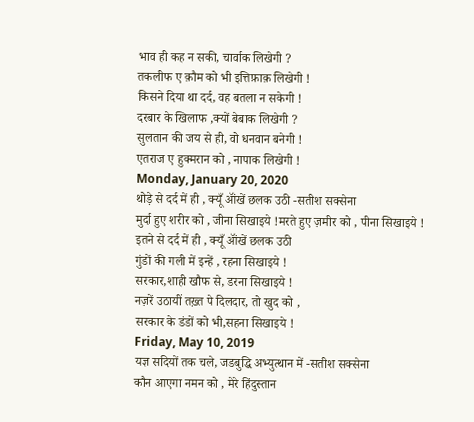भाव ही कह न सकी, चार्वाक लिखेगी ?
तकलीफ ए क़ौम को भी इत्तिफ़ाक़ लिखेगी !
किसने दिया था दर्द, वह बतला न सकेगी !
दरबार के खिलाफ ,क्यों बेबाक लिखेगी ?
सुलतान की जय से ही, वो धनवान बनेगी !
एतराज ए हुक्मरान को , नापाक लिखेगी !
Monday, January 20, 2020
थोड़े से दर्द में ही , क्यूँ ऑंखें छलक उठी -सतीश सक्सेना
मुर्दा हुए शरीर को , जीना सिखाइये !मरते हुए ज़मीर को , पीना सिखाइये !
इतने से दर्द में ही , क्यूँ ऑंखें छलक उठी
गुंडों की गली में इन्हें , रहना सिखाइये !
सरकार,शाही खौफ से, डरना सिखाइये !
नज़रें उठायीं तख़्त पे दिलदार, तो खुद को ,
सरकार के डंडों को भी,सहना सिखाइये !
Friday, May 10, 2019
यज्ञ सदियों तक चले, जडबुद्धि अभ्युत्थान में -सतीश सक्सेना
कौन आएगा नमन को , मेरे हिंदुस्तान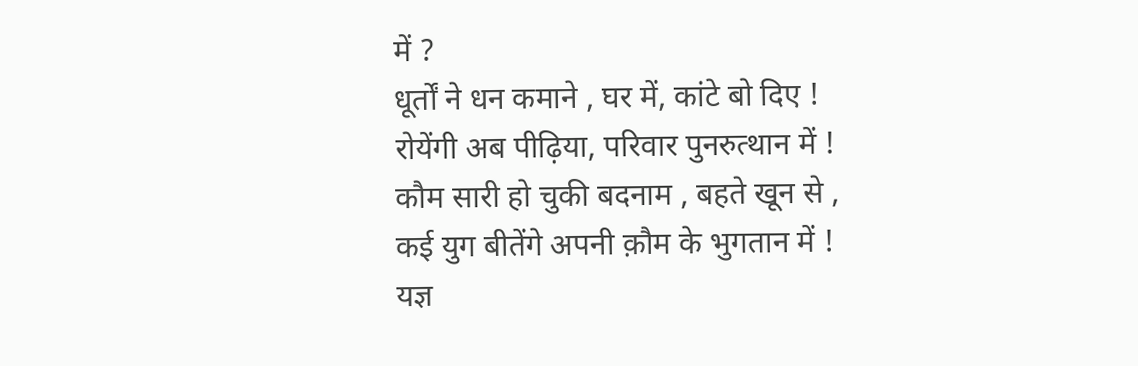में ?
धूर्तों ने धन कमाने , घर में, कांटे बो दिए !
रोयेंगी अब पीढ़िया, परिवार पुनरुत्थान में !
कौम सारी हो चुकी बदनाम , बहते खून से ,
कई युग बीतेंगे अपनी क़ौम के भुगतान में !
यज्ञ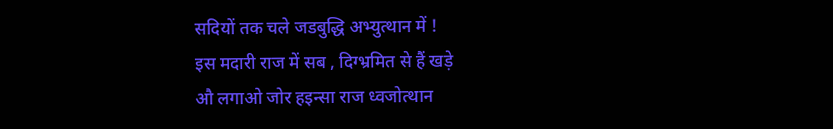सदियों तक चले जडबुद्धि अभ्युत्थान में !
इस मदारी राज में सब , दिग्भ्रमित से हैं खड़े
औ लगाओ जोर हइन्सा राज ध्वजोत्थान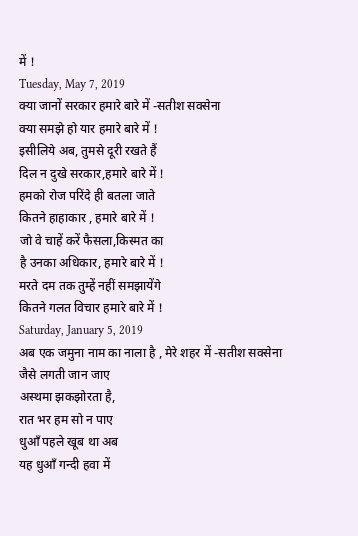में !
Tuesday, May 7, 2019
क्या जानों सरकार हमारे बारे में -सतीश सक्सेना
क्या समझे हो यार हमारे बारे में !
इसीलिये अब, तुमसे दूरी रखते हैं
दिल न दुखे सरकार,हमारे बारे में !
हमको रोज परिंदे ही बतला जाते
कितने हाहाकार , हमारे बारे में !
जो वे चाहें करें फैसला,किस्मत का
है उनका अधिकार, हमारे बारे में !
मरते दम तक तुम्हें नहीं समझायेंगे
कितने गलत विचार हमारे बारे में !
Saturday, January 5, 2019
अब एक जमुना नाम का नाला है , मेरे शहर में -सतीश सक्सेना
जैसे लगती जान जाए
अस्थमा झकझोरता है,
रात भर हम सो न पाए
धुआँ पहले खूब था अब
यह धुआँ गन्दी हवा में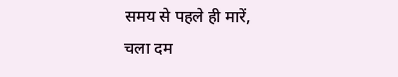समय से पहले ही मारें,
चला दम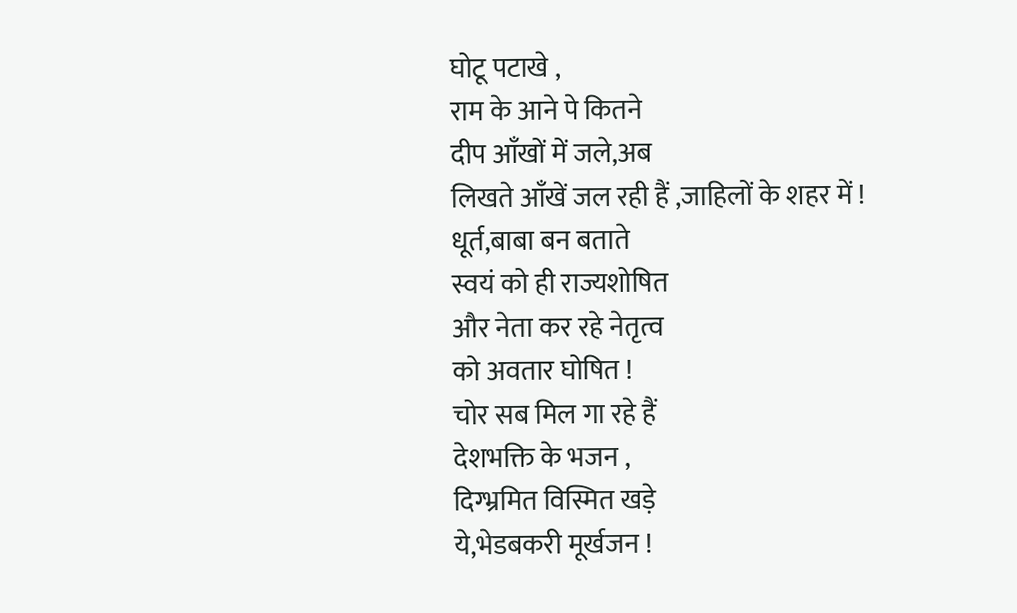घोटू पटाखे ,
राम के आने पे कितने
दीप आँखों में जले,अब
लिखते आँखें जल रही हैं ,जाहिलों के शहर में !
धूर्त,बाबा बन बताते
स्वयं को ही राज्यशोषित
और नेता कर रहे नेतृत्व
को अवतार घोषित !
चोर सब मिल गा रहे हैं
देशभक्ति के भजन ,
दिग्भ्रमित विस्मित खड़े
ये,भेडबकरी मूर्खजन !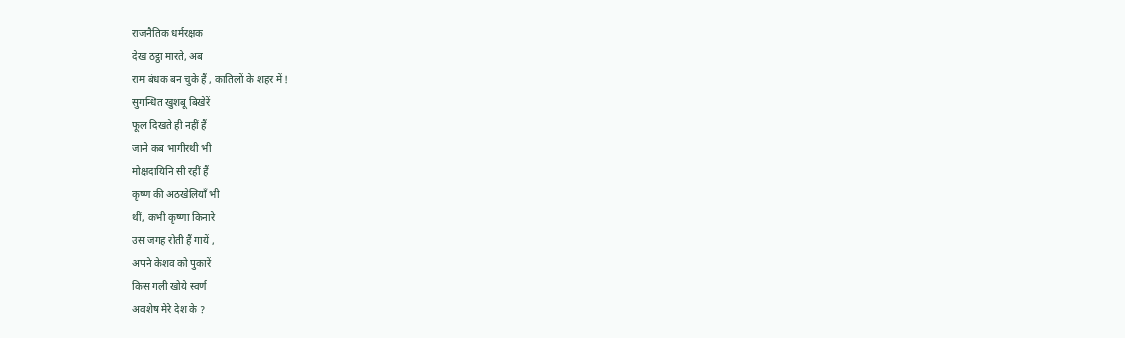राजनैतिक धर्मरक्षक
देख ठट्ठा मारते, अब
राम बंधक बन चुके हैं , कातिलों के शहर में !
सुगन्धित खुशबू बिखेरें
फूल दिखते ही नहीं हैं
जाने कब भागीरथी भी
मोक्षदायिनि सी रहीं हैं
कृष्ण की अठखेलियाँ भी
थीं, कभी कृष्णा किनारे
उस जगह रोती हैं गायें ,
अपने केशव को पुकारें
किस गली खोये स्वर्ण
अवशेष मेरे देश के ?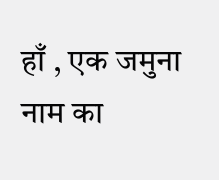हाँ , एक जमुना नाम का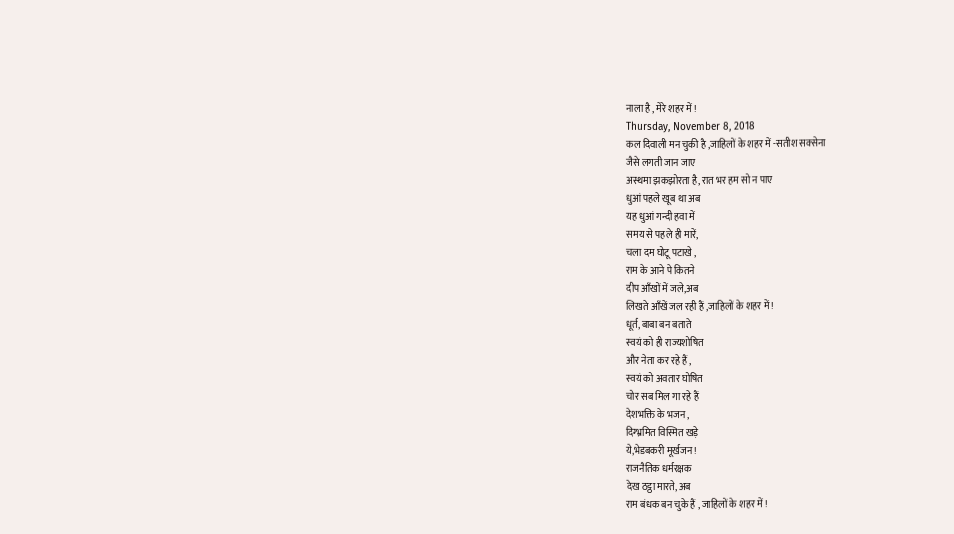नाला है , मेरे शहर में !
Thursday, November 8, 2018
कल दिवाली मन चुकी है ,जाहिलों के शहर में -सतीश सक्सेना
जैसे लगती जान जाए
अस्थमा झकझोरता है, रात भर हम सो न पाए
धुआं पहले खूब था अब
यह धुआं गन्दी हवा में
समय से पहले ही मारें,
चला दम घोटू पटाखे ,
राम के आने पे कितने
दीप आँखों में जले,अब
लिखते आँखें जल रही हैं ,जाहिलों के शहर में !
धूर्त, बाबा बन बताते
स्वयं को ही राज्यशोषित
और नेता कर रहे हैं ,
स्वयं को अवतार घोषित
चोर सब मिल गा रहे हैं
देशभक्ति के भजन ,
दिग्भ्रमित विस्मित खड़े
ये,भेडबकरी मूर्खजन !
राजनैतिक धर्मरक्षक
देख ठट्ठा मारते, अब
राम बंधक बन चुके हैं , जाहिलों के शहर में !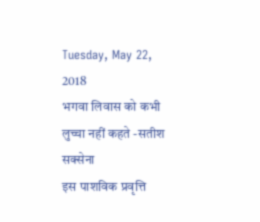Tuesday, May 22, 2018
भगवा लिवास को कभी लुच्चा नहीं कहते -सतीश सक्सेना
इस पाशविक प्रवृत्ति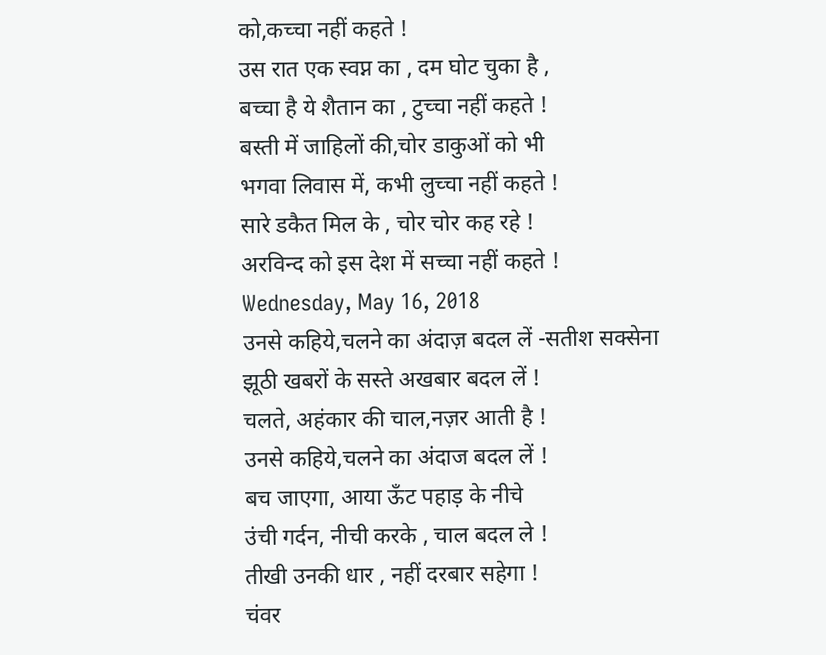को,कच्चा नहीं कहते !
उस रात एक स्वप्न का , दम घोट चुका है ,
बच्चा है ये शैतान का , टुच्चा नहीं कहते !
बस्ती में जाहिलों की,चोर डाकुओं को भी
भगवा लिवास में, कभी लुच्चा नहीं कहते !
सारे डकैत मिल के , चोर चोर कह रहे !
अरविन्द को इस देश में सच्चा नहीं कहते !
Wednesday, May 16, 2018
उनसे कहिये,चलने का अंदाज़ बदल लें -सतीश सक्सेना
झूठी खबरों के सस्ते अखबार बदल लें !
चलते, अहंकार की चाल,नज़र आती है !
उनसे कहिये,चलने का अंदाज बदल लें !
बच जाएगा, आया ऊँट पहाड़ के नीचे
उंची गर्दन, नीची करके , चाल बदल ले !
तीखी उनकी धार , नहीं दरबार सहेगा !
चंवर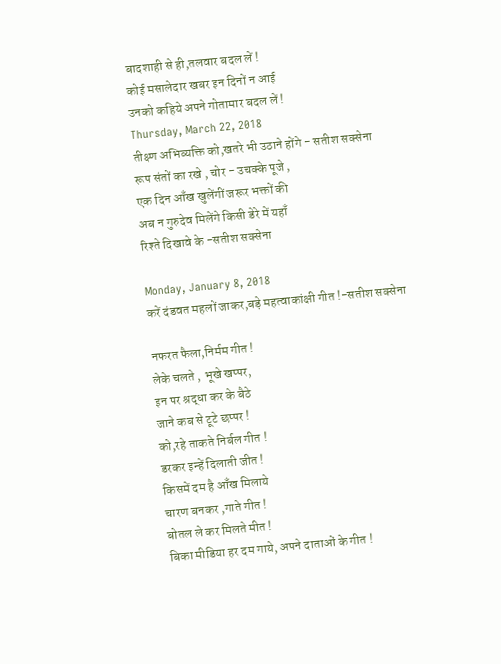बादशाही से ही,तलवार बदल लें !
कोई मसालेदार खबर इन दिनों न आई
उनको कहिये अपने गोतामार बदल लें !
Thursday, March 22, 2018
तीक्ष्ण अभिव्यक्ति को,खतरे भी उठाने होंगे - सतीश सक्सेना
रूप संतों का रखे , चोर - उचक्के पूजे ,
एक दिन आँख खुलेंगीं जरूर भक्तों की
अब न गुरुदेव मिलेंगे किसी डेरे में यहाँ
रिश्ते दिखावे के -सतीश सक्सेना

Monday, January 8, 2018
करें दंडवत महलों जाकर,बड़े महत्वाकांक्षी गीत !-सतीश सक्सेना

नफरत फैला,निर्मम गीत !
लेके चलते , भूखे खप्पर,
इन पर श्रद्धा कर के बैठे
जाने कब से टूटे छप्पर !
को,रहे ताकते निर्बल गीत !
डरकर इन्हें दिलाती जीत !
किसमें दम है आँख मिलाये
चारण बनकर ,गाते गीत !
बोतल ले कर मिलते मीत !
बिका मीडिया हर दम गाये, अपने दाताओं के गीत !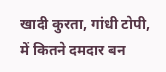खादी कुरता, गांधी टोपी,
में कितने दमदार बन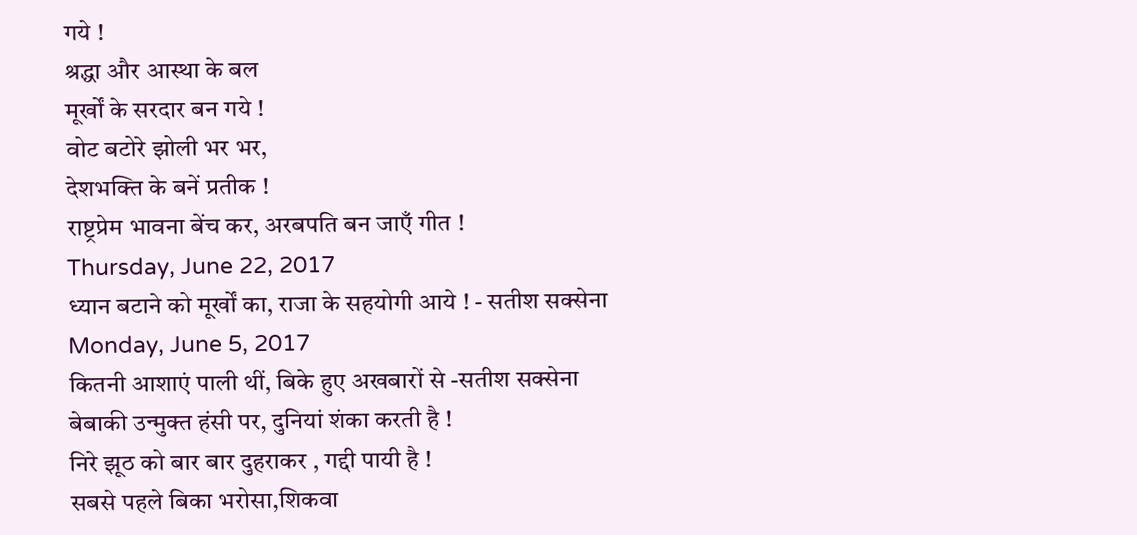गये !
श्रद्धा और आस्था के बल
मूर्खों के सरदार बन गये !
वोट बटोरे झोली भर भर,
देशभक्ति के बनें प्रतीक !
राष्ट्रप्रेम भावना बेंच कर, अरबपति बन जाएँ गीत !
Thursday, June 22, 2017
ध्यान बटाने को मूर्खों का, राजा के सहयोगी आये ! - सतीश सक्सेना
Monday, June 5, 2017
कितनी आशाएं पाली थीं, बिके हुए अखबारों से -सतीश सक्सेना
बेबाकी उन्मुक्त हंसी पर, दुनियां शंका करती है !
निरे झूठ को बार बार दुहराकर , गद्दी पायी है !
सबसे पहले बिका भरोसा,शिकवा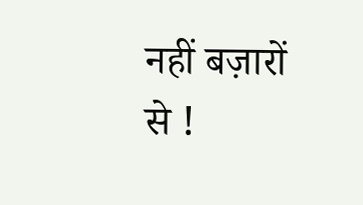नहीं बज़ारों से !